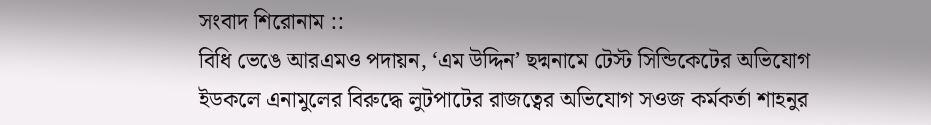সংবাদ শিরোনাম ::
বিধি ভেঙে আরএমও পদায়ন, ‘এম উদ্দিন’ ছদ্মনামে টেস্ট সিন্ডিকেটের অভিযোগ ইডকলে এনামুলের বিরুদ্ধে লুটপাটের রাজত্বের অভিযোগ সওজ কর্মকর্তা শাহনুর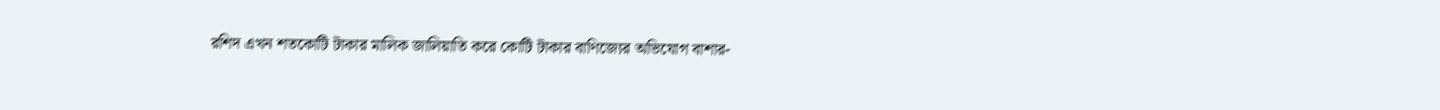রশিদ এখন শতকোটি টাকার মালিক জালিয়াতি করে কোটি টাকার বাণিজ্যের অভিযোগ বাশার-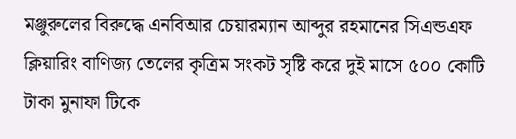মঞ্জুরুলের বিরুদ্ধে এনবিআর চেয়ারম্যান আব্দুর রহমানের সিএন্ডএফ ক্লিয়ারিং বাণিজ্য তেলের কৃত্রিম সংকট সৃষ্টি করে দুই মাসে ৫০০ কোটি টাকা মুনাফা টিকে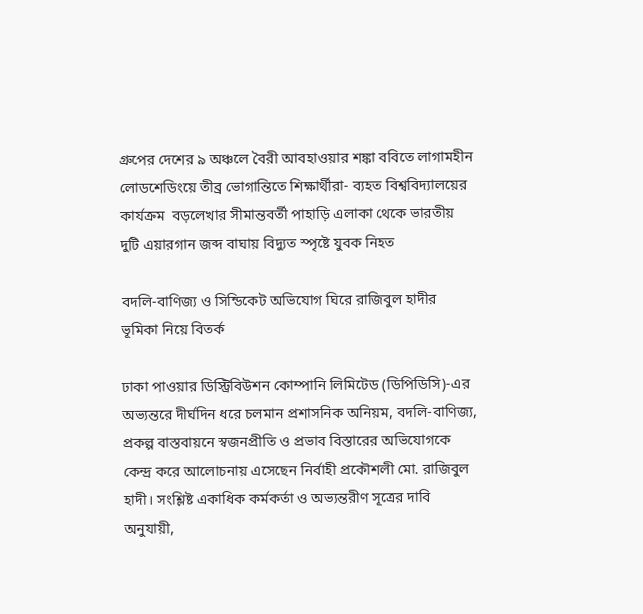গ্রুপের দেশের ৯ অঞ্চলে বৈরী আবহাওয়ার শঙ্কা ববিতে লাগামহীন লোডশেডিংয়ে তীব্র ভোগান্তিতে শিক্ষার্থীরা- ব্যহত বিশ্ববিদ্যালয়ের কার্যক্রম  বড়লেখার সীমান্তবর্তী পাহাড়ি এলাকা থেকে ভারতীয় দুটি এয়ারগান জব্দ বাঘায় বিদ্যুত স্পৃষ্টে যুবক নিহত

বদলি-বাণিজ্য ও সিন্ডিকেট অভিযোগ ঘিরে রাজিবুল হাদীর ভূমিকা নিয়ে বিতর্ক

ঢাকা পাওয়ার ডিস্ট্রিবিউশন কোম্পানি লিমিটেড (ডিপিডিসি)-এর অভ্যন্তরে দীর্ঘদিন ধরে চলমান প্রশাসনিক অনিয়ম, বদলি-বাণিজ্য, প্রকল্প বাস্তবায়নে স্বজনপ্রীতি ও প্রভাব বিস্তারের অভিযোগকে কেন্দ্র করে আলোচনায় এসেছেন নির্বাহী প্রকৌশলী মো. রাজিবুল হাদী। সংশ্লিষ্ট একাধিক কর্মকর্তা ও অভ্যন্তরীণ সূত্রের দাবি অনুযায়ী,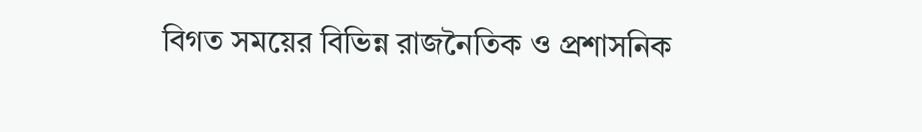বিগত সময়ের বিভিন্ন রাজনৈতিক ও প্রশাসনিক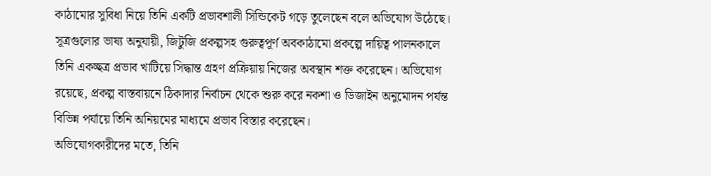কাঠামোর সুবিধা নিয়ে তিনি একটি প্রভাবশালী সিন্ডিকেট গড়ে তুলেছেন বলে অভিযোগ উঠেছে।
সূত্রগুলোর ভাষ্য অনুযায়ী, জিটুজি প্রকল্পসহ গুরুত্বপূর্ণ অবকাঠামো প্রকল্পে দায়িত্ব পালনকালে তিনি একচ্ছত্র প্রভাব খাটিয়ে সিদ্ধান্ত গ্রহণ প্রক্রিয়ায় নিজের অবস্থান শক্ত করেছেন। অভিযোগ রয়েছে, প্রকল্প বাস্তবায়নে ঠিকাদার নির্বাচন থেকে শুরু করে নকশা ও ডিজাইন অনুমোদন পর্যন্ত বিভিন্ন পর্যায়ে তিনি অনিয়মের মাধ্যমে প্রভাব বিস্তার করেছেন।
অভিযোগকারীদের মতে, তিনি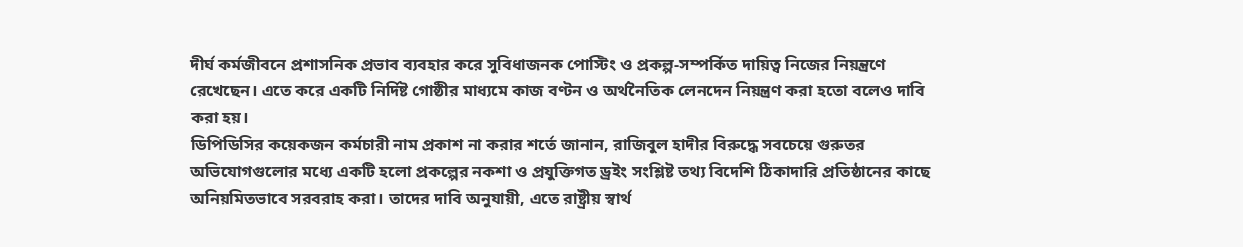দীর্ঘ কর্মজীবনে প্রশাসনিক প্রভাব ব্যবহার করে সুবিধাজনক পোস্টিং ও প্রকল্প-সম্পর্কিত দায়িত্ব নিজের নিয়ন্ত্রণে রেখেছেন। এতে করে একটি নির্দিষ্ট গোষ্ঠীর মাধ্যমে কাজ বণ্টন ও অর্থনৈতিক লেনদেন নিয়ন্ত্রণ করা হতো বলেও দাবি করা হয়।
ডিপিডিসির কয়েকজন কর্মচারী নাম প্রকাশ না করার শর্তে জানান, রাজিবুল হাদীর বিরুদ্ধে সবচেয়ে গুরুতর অভিযোগগুলোর মধ্যে একটি হলো প্রকল্পের নকশা ও প্রযুক্তিগত ড্রইং সংশ্লিষ্ট তথ্য বিদেশি ঠিকাদারি প্রতিষ্ঠানের কাছে অনিয়মিতভাবে সরবরাহ করা। তাদের দাবি অনুযায়ী, এতে রাষ্ট্রীয় স্বার্থ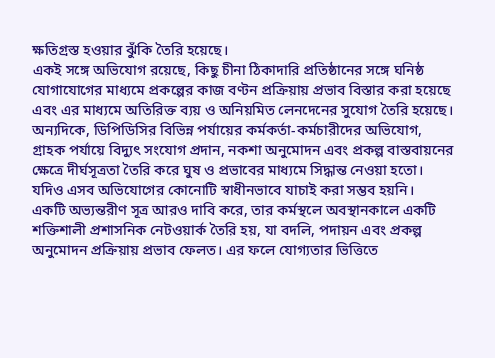ক্ষতিগ্রস্ত হওয়ার ঝুঁকি তৈরি হয়েছে।
একই সঙ্গে অভিযোগ রয়েছে, কিছু চীনা ঠিকাদারি প্রতিষ্ঠানের সঙ্গে ঘনিষ্ঠ যোগাযোগের মাধ্যমে প্রকল্পের কাজ বণ্টন প্রক্রিয়ায় প্রভাব বিস্তার করা হয়েছে এবং এর মাধ্যমে অতিরিক্ত ব্যয় ও অনিয়মিত লেনদেনের সুযোগ তৈরি হয়েছে।
অন্যদিকে, ডিপিডিসির বিভিন্ন পর্যায়ের কর্মকর্তা-কর্মচারীদের অভিযোগ, গ্রাহক পর্যায়ে বিদ্যুৎ সংযোগ প্রদান, নকশা অনুমোদন এবং প্রকল্প বাস্তবায়নের ক্ষেত্রে দীর্ঘসূত্রতা তৈরি করে ঘুষ ও প্রভাবের মাধ্যমে সিদ্ধান্ত নেওয়া হতো। যদিও এসব অভিযোগের কোনোটি স্বাধীনভাবে যাচাই করা সম্ভব হয়নি।
একটি অভ্যন্তরীণ সূত্র আরও দাবি করে, তার কর্মস্থলে অবস্থানকালে একটি শক্তিশালী প্রশাসনিক নেটওয়ার্ক তৈরি হয়, যা বদলি, পদায়ন এবং প্রকল্প অনুমোদন প্রক্রিয়ায় প্রভাব ফেলত। এর ফলে যোগ্যতার ভিত্তিতে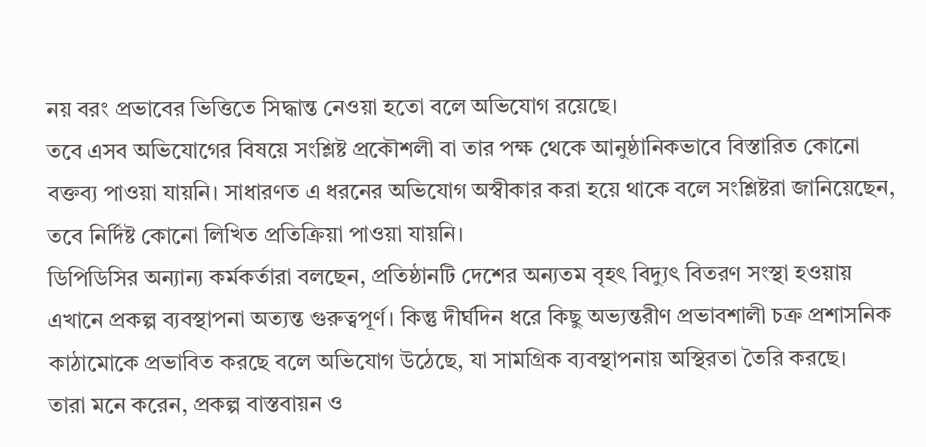নয় বরং প্রভাবের ভিত্তিতে সিদ্ধান্ত নেওয়া হতো বলে অভিযোগ রয়েছে।
তবে এসব অভিযোগের বিষয়ে সংশ্লিষ্ট প্রকৌশলী বা তার পক্ষ থেকে আনুষ্ঠানিকভাবে বিস্তারিত কোনো বক্তব্য পাওয়া যায়নি। সাধারণত এ ধরনের অভিযোগ অস্বীকার করা হয়ে থাকে বলে সংশ্লিষ্টরা জানিয়েছেন, তবে নির্দিষ্ট কোনো লিখিত প্রতিক্রিয়া পাওয়া যায়নি।
ডিপিডিসির অন্যান্য কর্মকর্তারা বলছেন, প্রতিষ্ঠানটি দেশের অন্যতম বৃহৎ বিদ্যুৎ বিতরণ সংস্থা হওয়ায় এখানে প্রকল্প ব্যবস্থাপনা অত্যন্ত গুরুত্বপূর্ণ। কিন্তু দীর্ঘদিন ধরে কিছু অভ্যন্তরীণ প্রভাবশালী চক্র প্রশাসনিক কাঠামোকে প্রভাবিত করছে বলে অভিযোগ উঠেছে, যা সামগ্রিক ব্যবস্থাপনায় অস্থিরতা তৈরি করছে।
তারা মনে করেন, প্রকল্প বাস্তবায়ন ও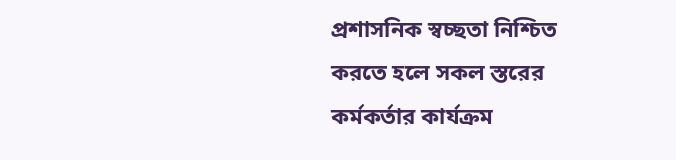প্রশাসনিক স্বচ্ছতা নিশ্চিত করতে হলে সকল স্তরের কর্মকর্তার কার্যক্রম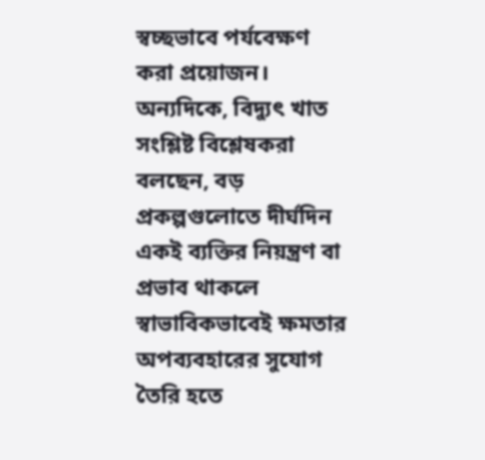স্বচ্ছভাবে পর্যবেক্ষণ করা প্রয়োজন।
অন্যদিকে, বিদ্যুৎ খাত সংশ্লিষ্ট বিশ্লেষকরা বলছেন, বড় প্রকল্পগুলোতে দীর্ঘদিন একই ব্যক্তির নিয়ন্ত্রণ বা প্রভাব থাকলে স্বাভাবিকভাবেই ক্ষমতার অপব্যবহারের সুযোগ তৈরি হতে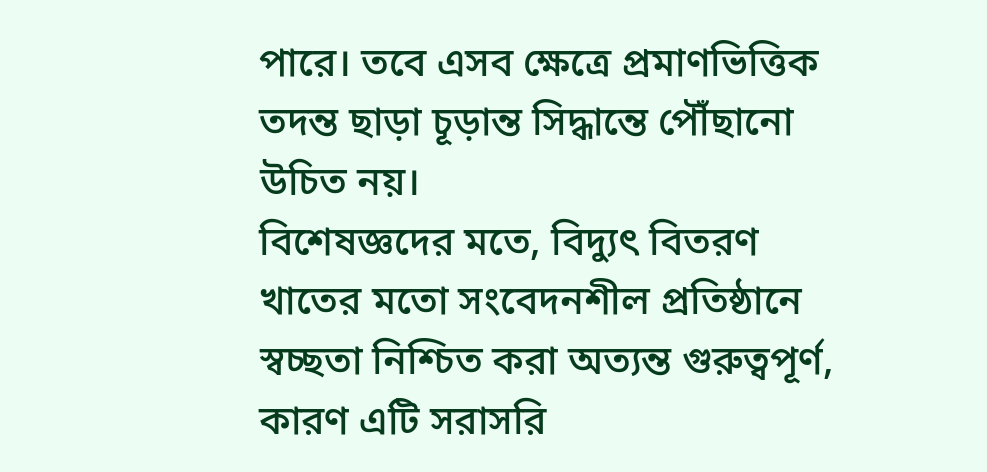পারে। তবে এসব ক্ষেত্রে প্রমাণভিত্তিক তদন্ত ছাড়া চূড়ান্ত সিদ্ধান্তে পৌঁছানো উচিত নয়।
বিশেষজ্ঞদের মতে, বিদ্যুৎ বিতরণ খাতের মতো সংবেদনশীল প্রতিষ্ঠানে স্বচ্ছতা নিশ্চিত করা অত্যন্ত গুরুত্বপূর্ণ, কারণ এটি সরাসরি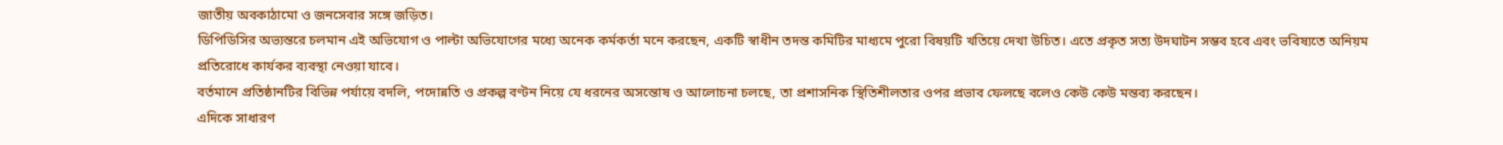জাতীয় অবকাঠামো ও জনসেবার সঙ্গে জড়িত।
ডিপিডিসির অভ্যন্তরে চলমান এই অভিযোগ ও পাল্টা অভিযোগের মধ্যে অনেক কর্মকর্তা মনে করছেন, একটি স্বাধীন তদন্ত কমিটির মাধ্যমে পুরো বিষয়টি খতিয়ে দেখা উচিত। এতে প্রকৃত সত্য উদঘাটন সম্ভব হবে এবং ভবিষ্যতে অনিয়ম প্রতিরোধে কার্যকর ব্যবস্থা নেওয়া যাবে।
বর্তমানে প্রতিষ্ঠানটির বিভিন্ন পর্যায়ে বদলি, পদোন্নতি ও প্রকল্প বণ্টন নিয়ে যে ধরনের অসন্তোষ ও আলোচনা চলছে, তা প্রশাসনিক স্থিতিশীলতার ওপর প্রভাব ফেলছে বলেও কেউ কেউ মন্তব্য করছেন।
এদিকে সাধারণ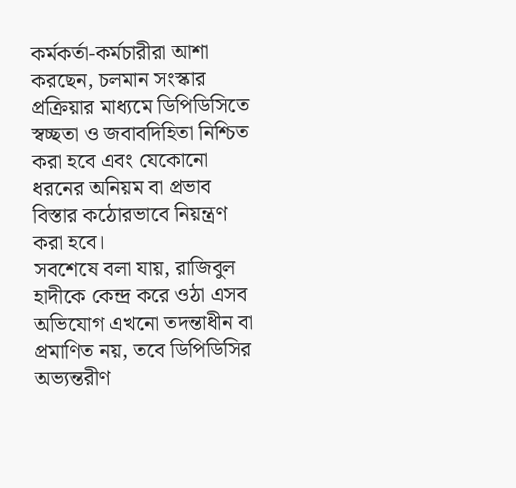কর্মকর্তা-কর্মচারীরা আশা করছেন, চলমান সংস্কার প্রক্রিয়ার মাধ্যমে ডিপিডিসিতে স্বচ্ছতা ও জবাবদিহিতা নিশ্চিত করা হবে এবং যেকোনো ধরনের অনিয়ম বা প্রভাব বিস্তার কঠোরভাবে নিয়ন্ত্রণ করা হবে।
সবশেষে বলা যায়, রাজিবুল হাদীকে কেন্দ্র করে ওঠা এসব অভিযোগ এখনো তদন্তাধীন বা প্রমাণিত নয়, তবে ডিপিডিসির অভ্যন্তরীণ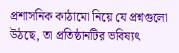প্রশাসনিক কাঠামো নিয়ে যে প্রশ্নগুলো উঠছে, তা প্রতিষ্ঠানটির ভবিষ্যৎ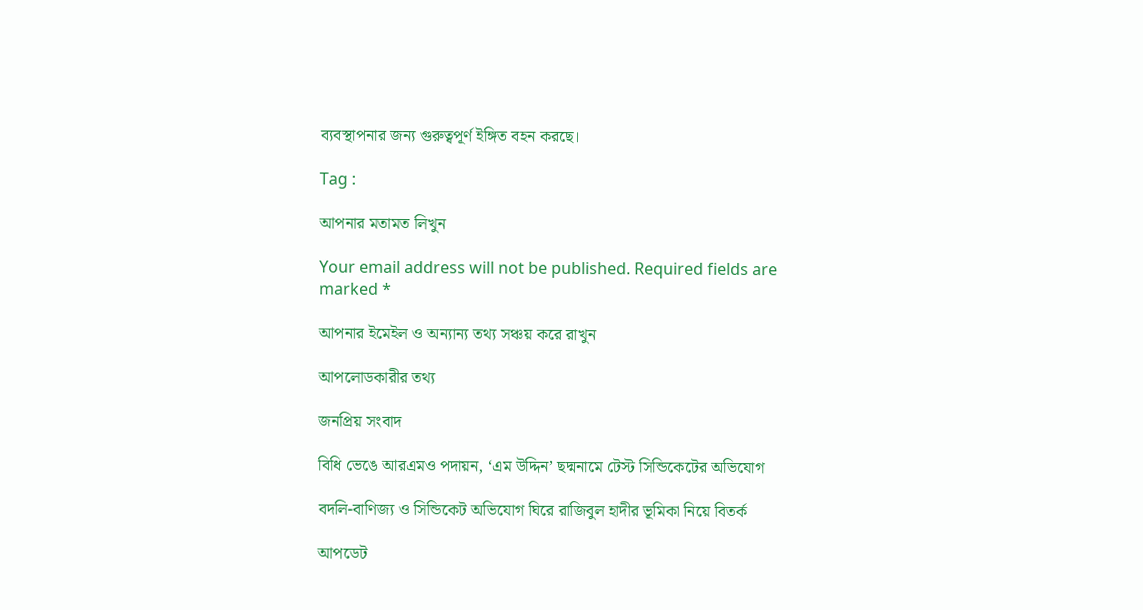ব্যবস্থাপনার জন্য গুরুত্বপূর্ণ ইঙ্গিত বহন করছে।

Tag :

আপনার মতামত লিখুন

Your email address will not be published. Required fields are marked *

আপনার ইমেইল ও অন্যান্য তথ্য সঞ্চয় করে রাখুন

আপলোডকারীর তথ্য

জনপ্রিয় সংবাদ

বিধি ভেঙে আরএমও পদায়ন, ‘এম উদ্দিন’ ছদ্মনামে টেস্ট সিন্ডিকেটের অভিযোগ

বদলি-বাণিজ্য ও সিন্ডিকেট অভিযোগ ঘিরে রাজিবুল হাদীর ভূমিকা নিয়ে বিতর্ক

আপডেট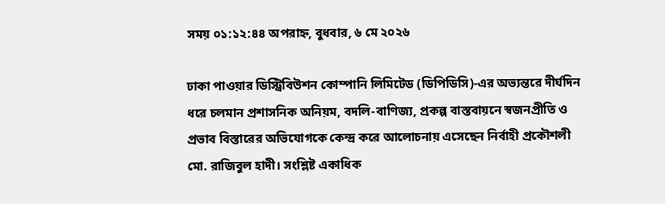সময় ০১:১২:৪৪ অপরাহ্ন, বুধবার, ৬ মে ২০২৬

ঢাকা পাওয়ার ডিস্ট্রিবিউশন কোম্পানি লিমিটেড (ডিপিডিসি)-এর অভ্যন্তরে দীর্ঘদিন ধরে চলমান প্রশাসনিক অনিয়ম, বদলি-বাণিজ্য, প্রকল্প বাস্তবায়নে স্বজনপ্রীতি ও প্রভাব বিস্তারের অভিযোগকে কেন্দ্র করে আলোচনায় এসেছেন নির্বাহী প্রকৌশলী মো. রাজিবুল হাদী। সংশ্লিষ্ট একাধিক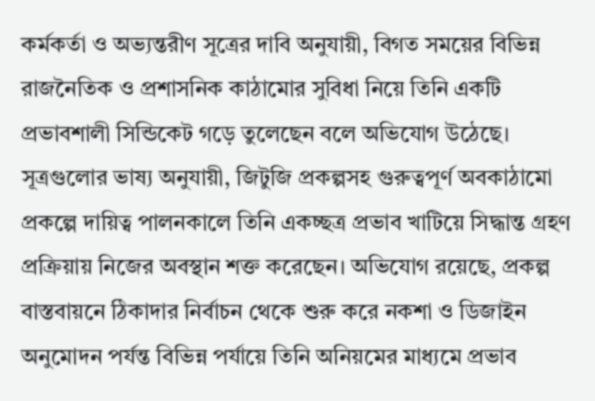কর্মকর্তা ও অভ্যন্তরীণ সূত্রের দাবি অনুযায়ী, বিগত সময়ের বিভিন্ন রাজনৈতিক ও প্রশাসনিক কাঠামোর সুবিধা নিয়ে তিনি একটি প্রভাবশালী সিন্ডিকেট গড়ে তুলেছেন বলে অভিযোগ উঠেছে।
সূত্রগুলোর ভাষ্য অনুযায়ী, জিটুজি প্রকল্পসহ গুরুত্বপূর্ণ অবকাঠামো প্রকল্পে দায়িত্ব পালনকালে তিনি একচ্ছত্র প্রভাব খাটিয়ে সিদ্ধান্ত গ্রহণ প্রক্রিয়ায় নিজের অবস্থান শক্ত করেছেন। অভিযোগ রয়েছে, প্রকল্প বাস্তবায়নে ঠিকাদার নির্বাচন থেকে শুরু করে নকশা ও ডিজাইন অনুমোদন পর্যন্ত বিভিন্ন পর্যায়ে তিনি অনিয়মের মাধ্যমে প্রভাব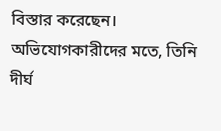বিস্তার করেছেন।
অভিযোগকারীদের মতে, তিনি দীর্ঘ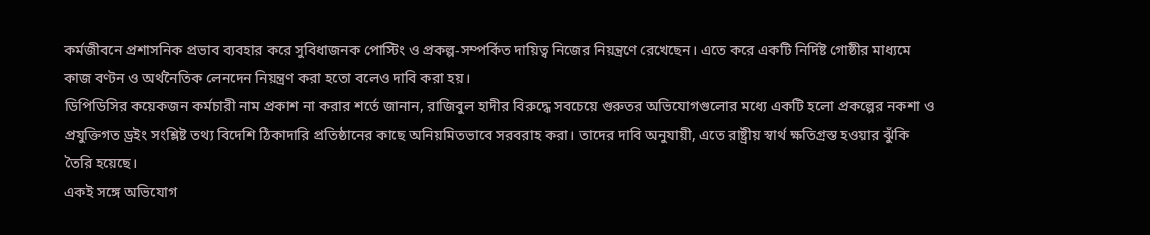কর্মজীবনে প্রশাসনিক প্রভাব ব্যবহার করে সুবিধাজনক পোস্টিং ও প্রকল্প-সম্পর্কিত দায়িত্ব নিজের নিয়ন্ত্রণে রেখেছেন। এতে করে একটি নির্দিষ্ট গোষ্ঠীর মাধ্যমে কাজ বণ্টন ও অর্থনৈতিক লেনদেন নিয়ন্ত্রণ করা হতো বলেও দাবি করা হয়।
ডিপিডিসির কয়েকজন কর্মচারী নাম প্রকাশ না করার শর্তে জানান, রাজিবুল হাদীর বিরুদ্ধে সবচেয়ে গুরুতর অভিযোগগুলোর মধ্যে একটি হলো প্রকল্পের নকশা ও প্রযুক্তিগত ড্রইং সংশ্লিষ্ট তথ্য বিদেশি ঠিকাদারি প্রতিষ্ঠানের কাছে অনিয়মিতভাবে সরবরাহ করা। তাদের দাবি অনুযায়ী, এতে রাষ্ট্রীয় স্বার্থ ক্ষতিগ্রস্ত হওয়ার ঝুঁকি তৈরি হয়েছে।
একই সঙ্গে অভিযোগ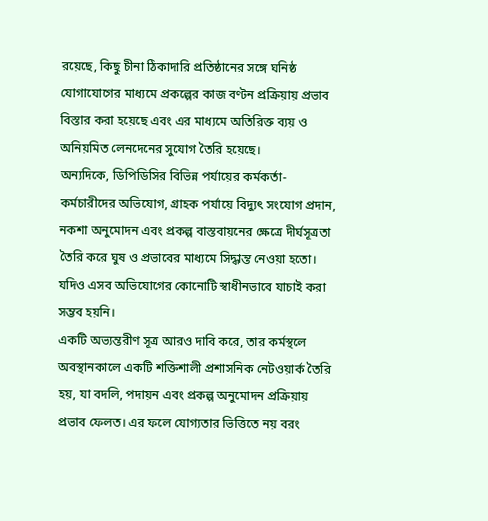রয়েছে, কিছু চীনা ঠিকাদারি প্রতিষ্ঠানের সঙ্গে ঘনিষ্ঠ যোগাযোগের মাধ্যমে প্রকল্পের কাজ বণ্টন প্রক্রিয়ায় প্রভাব বিস্তার করা হয়েছে এবং এর মাধ্যমে অতিরিক্ত ব্যয় ও অনিয়মিত লেনদেনের সুযোগ তৈরি হয়েছে।
অন্যদিকে, ডিপিডিসির বিভিন্ন পর্যায়ের কর্মকর্তা-কর্মচারীদের অভিযোগ, গ্রাহক পর্যায়ে বিদ্যুৎ সংযোগ প্রদান, নকশা অনুমোদন এবং প্রকল্প বাস্তবায়নের ক্ষেত্রে দীর্ঘসূত্রতা তৈরি করে ঘুষ ও প্রভাবের মাধ্যমে সিদ্ধান্ত নেওয়া হতো। যদিও এসব অভিযোগের কোনোটি স্বাধীনভাবে যাচাই করা সম্ভব হয়নি।
একটি অভ্যন্তরীণ সূত্র আরও দাবি করে, তার কর্মস্থলে অবস্থানকালে একটি শক্তিশালী প্রশাসনিক নেটওয়ার্ক তৈরি হয়, যা বদলি, পদায়ন এবং প্রকল্প অনুমোদন প্রক্রিয়ায় প্রভাব ফেলত। এর ফলে যোগ্যতার ভিত্তিতে নয় বরং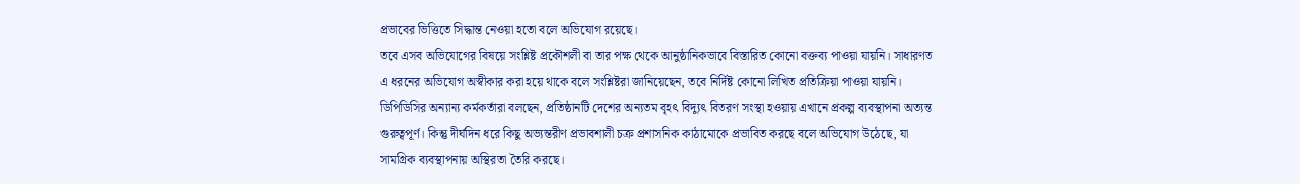প্রভাবের ভিত্তিতে সিদ্ধান্ত নেওয়া হতো বলে অভিযোগ রয়েছে।
তবে এসব অভিযোগের বিষয়ে সংশ্লিষ্ট প্রকৌশলী বা তার পক্ষ থেকে আনুষ্ঠানিকভাবে বিস্তারিত কোনো বক্তব্য পাওয়া যায়নি। সাধারণত এ ধরনের অভিযোগ অস্বীকার করা হয়ে থাকে বলে সংশ্লিষ্টরা জানিয়েছেন, তবে নির্দিষ্ট কোনো লিখিত প্রতিক্রিয়া পাওয়া যায়নি।
ডিপিডিসির অন্যান্য কর্মকর্তারা বলছেন, প্রতিষ্ঠানটি দেশের অন্যতম বৃহৎ বিদ্যুৎ বিতরণ সংস্থা হওয়ায় এখানে প্রকল্প ব্যবস্থাপনা অত্যন্ত গুরুত্বপূর্ণ। কিন্তু দীর্ঘদিন ধরে কিছু অভ্যন্তরীণ প্রভাবশালী চক্র প্রশাসনিক কাঠামোকে প্রভাবিত করছে বলে অভিযোগ উঠেছে, যা সামগ্রিক ব্যবস্থাপনায় অস্থিরতা তৈরি করছে।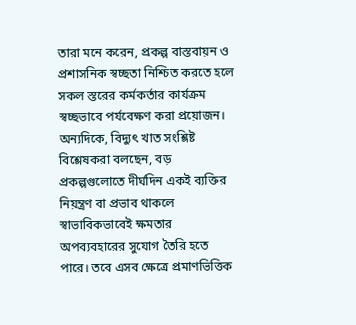তারা মনে করেন, প্রকল্প বাস্তবায়ন ও প্রশাসনিক স্বচ্ছতা নিশ্চিত করতে হলে সকল স্তরের কর্মকর্তার কার্যক্রম স্বচ্ছভাবে পর্যবেক্ষণ করা প্রয়োজন।
অন্যদিকে, বিদ্যুৎ খাত সংশ্লিষ্ট বিশ্লেষকরা বলছেন, বড় প্রকল্পগুলোতে দীর্ঘদিন একই ব্যক্তির নিয়ন্ত্রণ বা প্রভাব থাকলে স্বাভাবিকভাবেই ক্ষমতার অপব্যবহারের সুযোগ তৈরি হতে পারে। তবে এসব ক্ষেত্রে প্রমাণভিত্তিক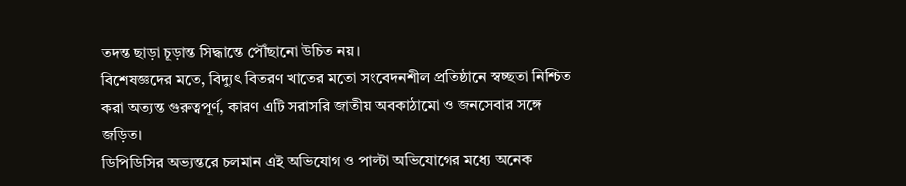তদন্ত ছাড়া চূড়ান্ত সিদ্ধান্তে পৌঁছানো উচিত নয়।
বিশেষজ্ঞদের মতে, বিদ্যুৎ বিতরণ খাতের মতো সংবেদনশীল প্রতিষ্ঠানে স্বচ্ছতা নিশ্চিত করা অত্যন্ত গুরুত্বপূর্ণ, কারণ এটি সরাসরি জাতীয় অবকাঠামো ও জনসেবার সঙ্গে জড়িত।
ডিপিডিসির অভ্যন্তরে চলমান এই অভিযোগ ও পাল্টা অভিযোগের মধ্যে অনেক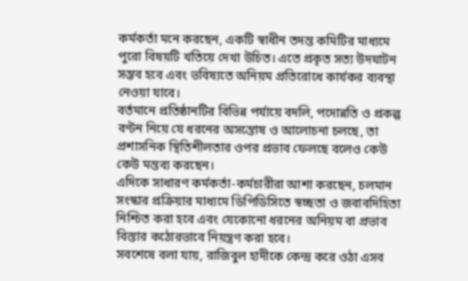কর্মকর্তা মনে করছেন, একটি স্বাধীন তদন্ত কমিটির মাধ্যমে পুরো বিষয়টি খতিয়ে দেখা উচিত। এতে প্রকৃত সত্য উদঘাটন সম্ভব হবে এবং ভবিষ্যতে অনিয়ম প্রতিরোধে কার্যকর ব্যবস্থা নেওয়া যাবে।
বর্তমানে প্রতিষ্ঠানটির বিভিন্ন পর্যায়ে বদলি, পদোন্নতি ও প্রকল্প বণ্টন নিয়ে যে ধরনের অসন্তোষ ও আলোচনা চলছে, তা প্রশাসনিক স্থিতিশীলতার ওপর প্রভাব ফেলছে বলেও কেউ কেউ মন্তব্য করছেন।
এদিকে সাধারণ কর্মকর্তা-কর্মচারীরা আশা করছেন, চলমান সংস্কার প্রক্রিয়ার মাধ্যমে ডিপিডিসিতে স্বচ্ছতা ও জবাবদিহিতা নিশ্চিত করা হবে এবং যেকোনো ধরনের অনিয়ম বা প্রভাব বিস্তার কঠোরভাবে নিয়ন্ত্রণ করা হবে।
সবশেষে বলা যায়, রাজিবুল হাদীকে কেন্দ্র করে ওঠা এসব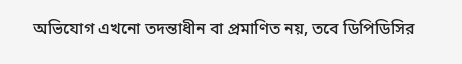অভিযোগ এখনো তদন্তাধীন বা প্রমাণিত নয়, তবে ডিপিডিসির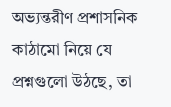অভ্যন্তরীণ প্রশাসনিক কাঠামো নিয়ে যে প্রশ্নগুলো উঠছে, তা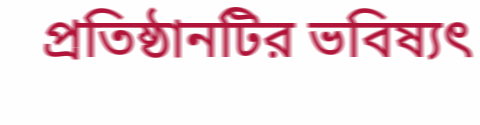প্রতিষ্ঠানটির ভবিষ্যৎ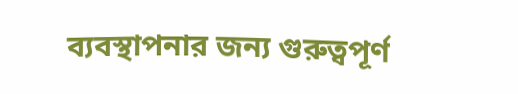ব্যবস্থাপনার জন্য গুরুত্বপূর্ণ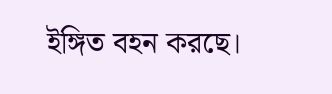ইঙ্গিত বহন করছে।